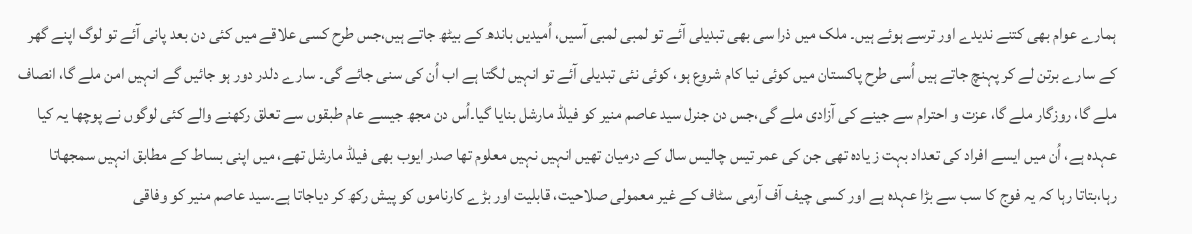ہمارے عوام بھی کتنے ندیدے اور ترسے ہوئے ہیں۔ ملک میں ذرا سی بھی تبدیلی آئے تو لمبی لمبی آسیں، اُمیدیں باندھ کے بیٹھ جاتے ہیں،جس طرح کسی علاقے میں کئی دن بعد پانی آئے تو لوگ اپنے گھر کے سارے برتن لے کر پہنچ جاتے ہیں اُسی طرح پاکستان میں کوئی نیا کام شروع ہو، کوئی نئی تبدیلی آئے تو انہیں لگتا ہے اب اُن کی سنی جائے گی۔ سارے دلدر دور ہو جائیں گے انہیں امن ملے گا، انصاف ملے گا، روزگار ملے گا، عزت و احترام سے جینے کی آزادی ملے گی،جس دن جنرل سید عاصم منیر کو فیلڈ مارشل بنایا گیا۔اُس دن مجھ جیسے عام طبقوں سے تعلق رکھنے والے کئی لوگوں نے پوچھا یہ کیا عہدہ ہے، اُن میں ایسے افراد کی تعداد بہت ز یادہ تھی جن کی عمر تیس چالیس سال کے درمیان تھیں انہیں نہیں معلوم تھا صدر ایوب بھی فیلڈ مارشل تھے، میں اپنی بساط کے مطابق انہیں سمجھاتا رہا،بتاتا رہا کہ یہ فوج کا سب سے بڑا عہدہ ہے اور کسی چیف آف آرمی سٹاف کے غیر معمولی صلاحیت، قابلیت اور بڑے کارناموں کو پیش رکھ کر دیاجاتا ہے۔سید عاصم منیر کو وفاقی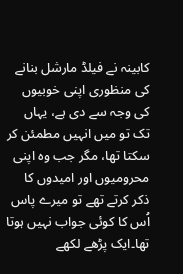کابینہ نے فیلڈ مارشل بنانے کی منظوری اپنی خوبیوں کی وجہ سے دی ہے، یہاں تک تو میں انہیں مطمئن کر سکتا تھا، مگر جب وہ اپنی محرومیوں اور امیدوں کا ذکر کرتے تھے تو میرے پاس اُس کا کوئی جواب نہیں ہوتا تھا۔ایک پڑھے لکھے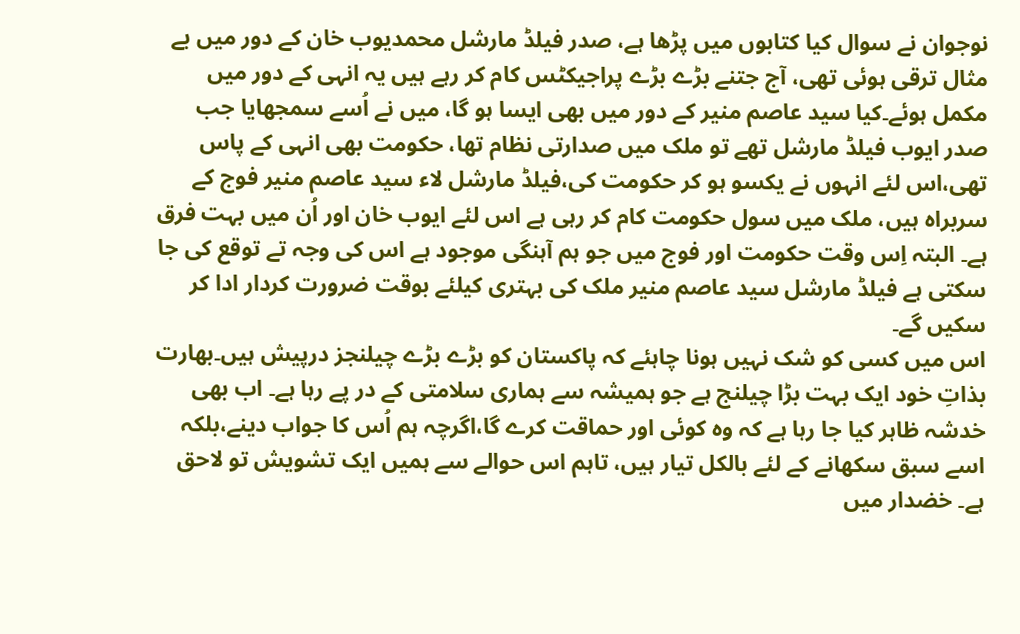نوجوان نے سوال کیا کتابوں میں پڑھا ہے، صدر فیلڈ مارشل محمدیوب خان کے دور میں بے مثال ترقی ہوئی تھی، آج جتنے بڑے بڑے پراجیکٹس کام کر رہے ہیں یہ انہی کے دور میں مکمل ہوئے۔کیا سید عاصم منیر کے دور میں بھی ایسا ہو گا، میں نے اُسے سمجھایا جب صدر ایوب فیلڈ مارشل تھے تو ملک میں صدارتی نظام تھا، حکومت بھی انہی کے پاس تھی،اس لئے انہوں نے یکسو ہو کر حکومت کی،فیلڈ مارشل لاء سید عاصم منیر فوج کے سربراہ ہیں، ملک میں سول حکومت کام کر رہی ہے اس لئے ایوب خان اور اُن میں بہت فرق ہے۔ البتہ اِس وقت حکومت اور فوج میں جو ہم آہنگی موجود ہے اس کی وجہ تے توقع کی جا سکتی ہے فیلڈ مارشل سید عاصم منیر ملک کی بہتری کیلئے بوقت ضرورت کردار ادا کر سکیں گے۔
اس میں کسی کو شک نہیں ہونا چاہئے کہ پاکستان کو بڑے بڑے چیلنجز درپیش ہیں۔بھارت بذاتِ خود ایک بہت بڑا چیلنج ہے جو ہمیشہ سے ہماری سلامتی کے در پے رہا ہے۔ اب بھی خدشہ ظاہر کیا جا رہا ہے کہ وہ کوئی اور حماقت کرے گا،اگرچہ ہم اُس کا جواب دینے،بلکہ اسے سبق سکھانے کے لئے بالکل تیار ہیں، تاہم اس حوالے سے ہمیں ایک تشویش تو لاحق ہے۔ خضدار میں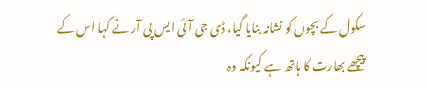سکول کے بچوں کو نشانہ بنایا گیا، ڈی جی آئی ایس پی آر نے کہا اس کے پیچھے بھارت کا ہاتھ ہے کیونکہ وہ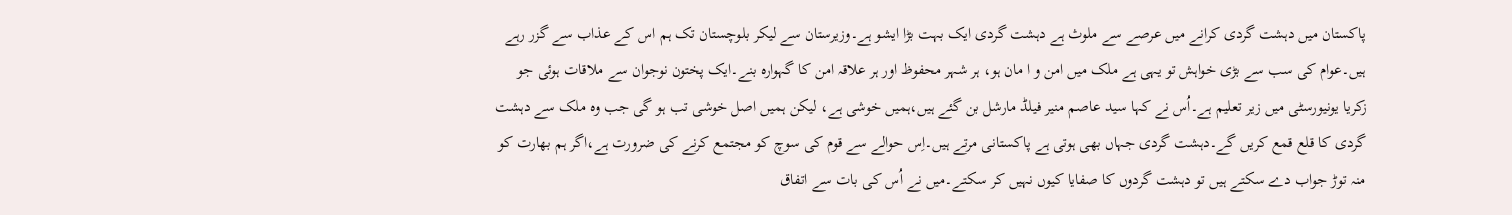پاکستان میں دہشت گردی کرانے میں عرصے سے ملوث ہے دہشت گردی ایک بہت بڑا ایشو ہے۔وزیرستان سے لیکر بلوچستان تک ہم اس کے عذاب سے گزر رہے ہیں۔عوام کی سب سے بڑی خواہش تو یہی ہے ملک میں امن و ا مان ہو، ہر شہر محفوظ اور ہر علاقہ امن کا گہوارہ بنے۔ایک پختون نوجوان سے ملاقات ہوئی جو زکریا یونیورسٹی میں زیر تعلیم ہے۔اُس نے کہا سید عاصم منیر فیلڈ مارشل بن گئے ہیں،ہمیں خوشی ہے، لیکن ہمیں اصل خوشی تب ہو گی جب وہ ملک سے دہشت گردی کا قلع قمع کریں گے۔دہشت گردی جہاں بھی ہوتی ہے پاکستانی مرتے ہیں۔اِس حوالے سے قوم کی سوچ کو مجتمع کرنے کی ضرورت ہے،اگر ہم بھارت کو منہ توڑ جواب دے سکتے ہیں تو دہشت گردوں کا صفایا کیوں نہیں کر سکتے۔میں نے اُس کی بات سے اتفاق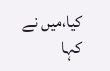کیا،میں نے کہا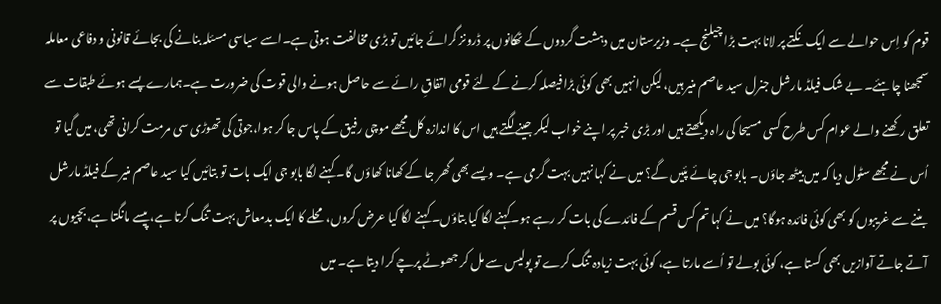قوم کو اِس حوالے سے ایک نکتے پر لانا بہت بڑا چیلنج ہے۔ وزیرستان میں دہشت گردوں کے ٹھکانوں پر ڈرونز گرائے جائیں تو بڑی مخالفت ہوتی ہے۔اسے سیاسی مسئلہ بنانے کی بجائے قانونی و دفاعی معاملہ سمجھنا چاہئے۔ بے شک فیلڈ مارشل جنرل سید عاصم منیر ہیں، لیکن انہیں بھی کوئی بڑا فیصلہ کرنے کے لئے قومی اتفاقِ رائے سے حاصل ہونے والی قوت کی ضرورت ہے۔ہمارے پسے ہوئے طبقات سے تعلق رکھنے والے عوام کس طرح کسی مسیحا کی راہ دیکھتے ہیں اور بڑی خبر پر اپنے خواب لیکر جینے لگتے ہیں اس کا اندازہ کل مجھے موچی رفیق کے پاس جا کر ہوا،جوتی کی تھوڑی سی مرمت کرانی تھی، میں گیا تو اُس نے مجھے سٹول دیا کہ میں بیٹھ جاؤں۔ بابو جی چائے پئیں گے؟ میں نے کہا نہیں بہت گرمی ہے۔ ویسے بھی گھر جا کے کھانا کھاؤں گا۔ کہنے لگا بابو جی ایک بات تو بتائیں کیا سید عاصم منیر کے فیلڈ مارشل بننے سے غریبوں کو بھی کوئی فائدہ ہوگا؟ میں نے کہا تم کس قسم کے فائدے کی بات کر رہے ہو۔کہنے لگا کیا بتاؤں۔ کہنے لگا کیا عرض کروں، محلے کا ایک بدمعاش بہت تنگ کرتا ہے، پیسے مانگتا ہے،بچیوں پر آتے جاتے آوازیں بھی کستا ہے، کوئی بولے تو اُسے مارتا ہے، کوئی بہت زیادہ تنگ کرے تو پولیس سے مل کر جھوٹے پرچے کرا دیتا ہے۔ میں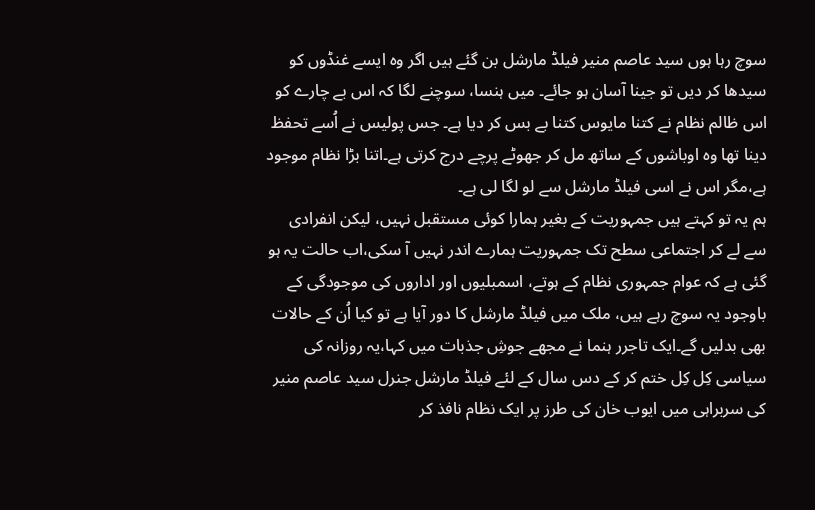سوچ رہا ہوں سید عاصم منیر فیلڈ مارشل بن گئے ہیں اگر وہ ایسے غنڈوں کو سیدھا کر دیں تو جینا آسان ہو جائے۔ میں ہنسا، سوچنے لگا کہ اس بے چارے کو اس ظالم نظام نے کتنا مایوس کتنا بے بس کر دیا ہے۔ جس پولیس نے اُسے تحفظ دینا تھا وہ اوباشوں کے ساتھ مل کر جھوٹے پرچے درج کرتی ہے۔اتنا بڑا نظام موجود ہے،مگر اس نے اسی فیلڈ مارشل سے لو لگا لی ہے۔
ہم یہ تو کہتے ہیں جمہوریت کے بغیر ہمارا کوئی مستقبل نہیں، لیکن انفرادی سے لے کر اجتماعی سطح تک جمہوریت ہمارے اندر نہیں آ سکی،اب حالت یہ ہو گئی ہے کہ عوام جمہوری نظام کے ہوتے، اسمبلیوں اور اداروں کی موجودگی کے باوجود یہ سوچ رہے ہیں، ملک میں فیلڈ مارشل کا دور آیا ہے تو کیا اُن کے حالات بھی بدلیں گے۔ایک تاجرر ہنما نے مجھے جوشِ جذبات میں کہا،یہ روزانہ کی سیاسی کِل کِل ختم کر کے دس سال کے لئے فیلڈ مارشل جنرل سید عاصم منیر کی سربراہی میں ایوب خان کی طرز پر ایک نظام نافذ کر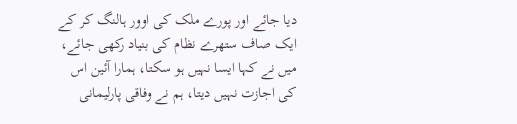دیا جائے اور پورے ملک کی اوور ہالنگ کر کے ایک صاف ستھرے نظام کی بنیاد رکھی جائے، میں نے کہا ایسا نہیں ہو سکتا، ہمارا آئین اس کی اجازت نہیں دیتا، ہم نے وفاقی پارلیمانی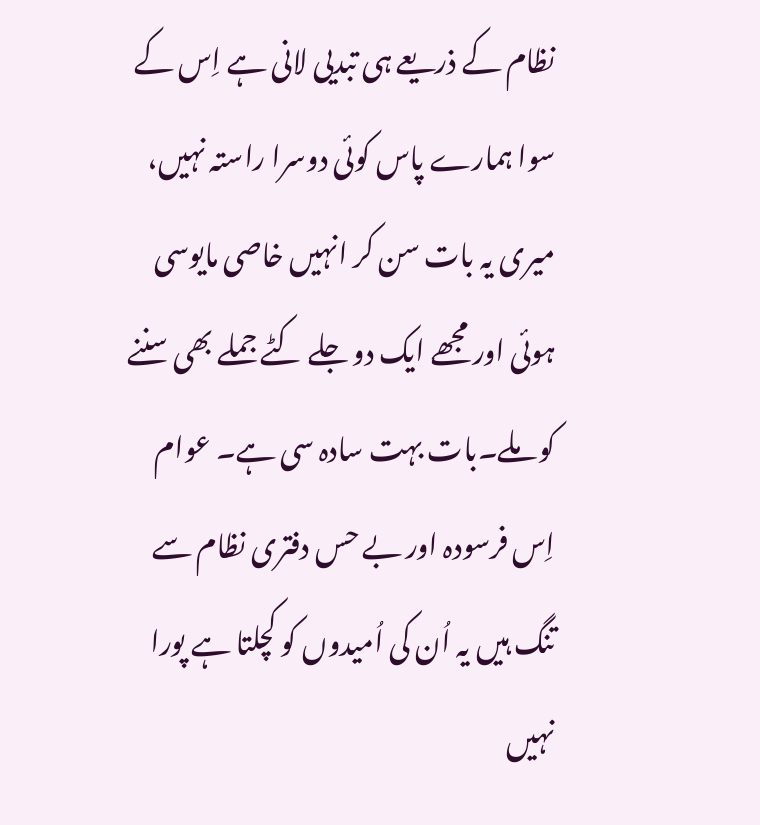نظام کے ذریعے ہی تبدیی لانی ہے اِس کے سوا ہمارے پاس کوئی دوسرا راستہ نہیں، میری یہ بات سن کر انہیں خاصی مایوسی ہوئی اور مجھے ایک دو جلے کٹے جملے بھی سننے کو ملے۔بات بہت سادہ سی ہے۔ عوام اِس فرسودہ اور بے حس دفتری نظام سے تنگ ہیں یہ اُن کی اُمیدوں کو کچلتا ہے پورا نہیں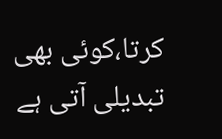کرتا،کوئی بھی تبدیلی آتی ہے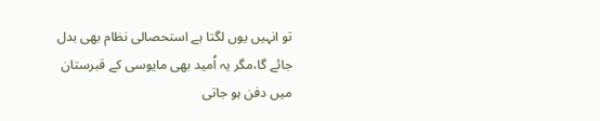تو انہیں یوں لگتا ہے استحصالی نظام بھی بدل جائے گا،مگر یہ اُمید بھی مایوسی کے قبرستان میں دفن ہو جاتی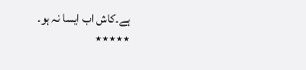ہے۔کاش اب ایسا نہ ہو۔
٭٭٭٭٭